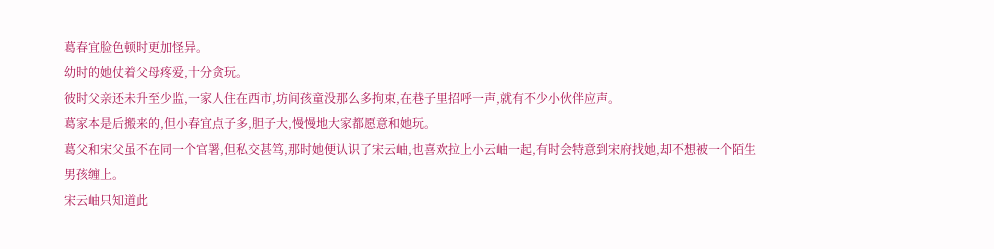葛春宜脸色顿时更加怪异。
幼时的她仗着父母疼爱,十分贪玩。
彼时父亲还未升至少监,一家人住在西市,坊间孩童没那么多拘束,在巷子里招呼一声,就有不少小伙伴应声。
葛家本是后搬来的,但小春宜点子多,胆子大,慢慢地大家都愿意和她玩。
葛父和宋父虽不在同一个官署,但私交甚笃,那时她便认识了宋云岫,也喜欢拉上小云岫一起,有时会特意到宋府找她,却不想被一个陌生男孩缠上。
宋云岫只知道此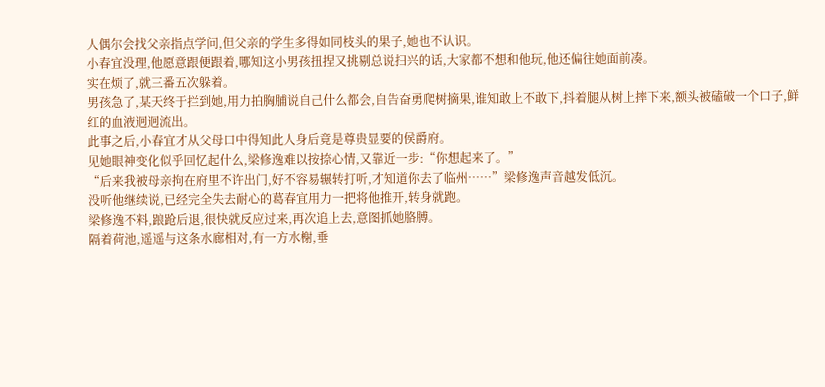人偶尔会找父亲指点学问,但父亲的学生多得如同枝头的果子,她也不认识。
小春宜没理,他愿意跟便跟着,哪知这小男孩扭捏又挑剔总说扫兴的话,大家都不想和他玩,他还偏往她面前凑。
实在烦了,就三番五次躲着。
男孩急了,某天终于拦到她,用力拍胸脯说自己什么都会,自告奋勇爬树摘果,谁知敢上不敢下,抖着腿从树上摔下来,额头被磕破一个口子,鲜红的血液迥迥流出。
此事之后,小春宜才从父母口中得知此人身后竟是尊贵显要的侯爵府。
见她眼神变化似乎回忆起什么,梁修逸难以按捺心情,又靠近一步:“你想起来了。”
“后来我被母亲拘在府里不许出门,好不容易辗转打听,才知道你去了临州……”梁修逸声音越发低沉。
没听他继续说,已经完全失去耐心的葛春宜用力一把将他推开,转身就跑。
梁修逸不料,踉跄后退,很快就反应过来,再次追上去,意图抓她胳膊。
隔着荷池,遥遥与这条水廊相对,有一方水榭,垂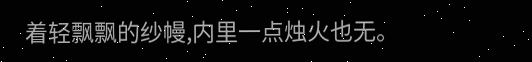着轻飘飘的纱幔,内里一点烛火也无。